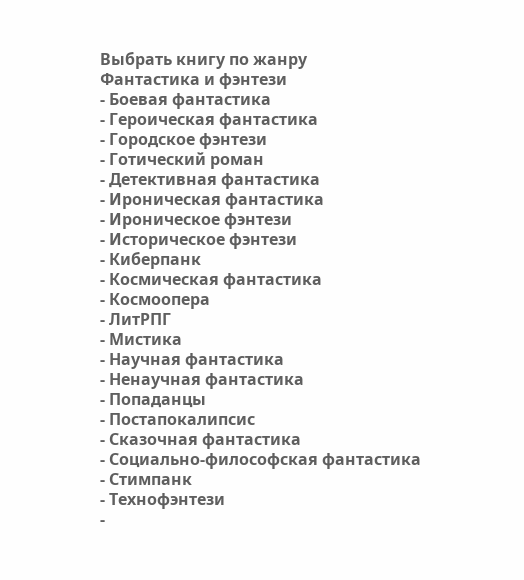Выбрать книгу по жанру
Фантастика и фэнтези
- Боевая фантастика
- Героическая фантастика
- Городское фэнтези
- Готический роман
- Детективная фантастика
- Ироническая фантастика
- Ироническое фэнтези
- Историческое фэнтези
- Киберпанк
- Космическая фантастика
- Космоопера
- ЛитРПГ
- Мистика
- Научная фантастика
- Ненаучная фантастика
- Попаданцы
- Постапокалипсис
- Сказочная фантастика
- Социально-философская фантастика
- Стимпанк
- Технофэнтези
-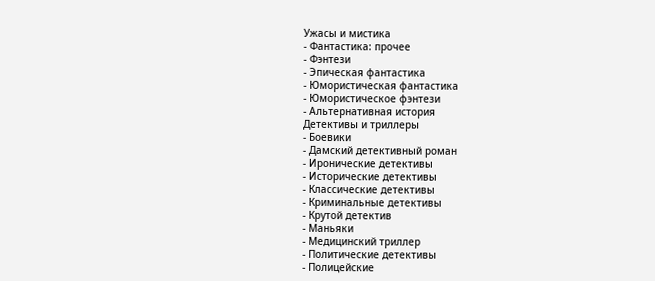Ужасы и мистика
- Фантастика: прочее
- Фэнтези
- Эпическая фантастика
- Юмористическая фантастика
- Юмористическое фэнтези
- Альтернативная история
Детективы и триллеры
- Боевики
- Дамский детективный роман
- Иронические детективы
- Исторические детективы
- Классические детективы
- Криминальные детективы
- Крутой детектив
- Маньяки
- Медицинский триллер
- Политические детективы
- Полицейские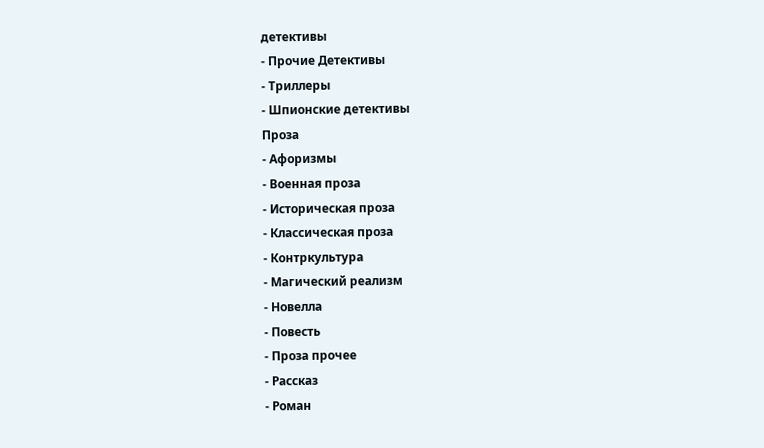детективы
- Прочие Детективы
- Триллеры
- Шпионские детективы
Проза
- Афоризмы
- Военная проза
- Историческая проза
- Классическая проза
- Контркультура
- Магический реализм
- Новелла
- Повесть
- Проза прочее
- Рассказ
- Роман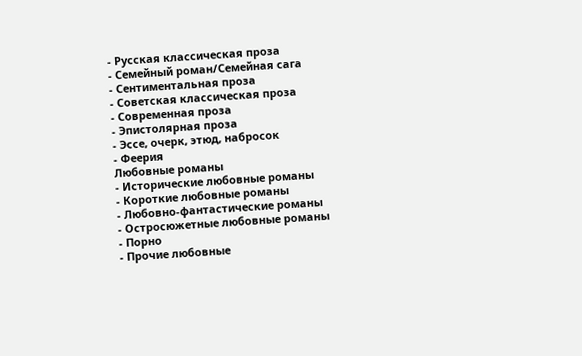- Русская классическая проза
- Семейный роман/Семейная сага
- Сентиментальная проза
- Советская классическая проза
- Современная проза
- Эпистолярная проза
- Эссе, очерк, этюд, набросок
- Феерия
Любовные романы
- Исторические любовные романы
- Короткие любовные романы
- Любовно-фантастические романы
- Остросюжетные любовные романы
- Порно
- Прочие любовные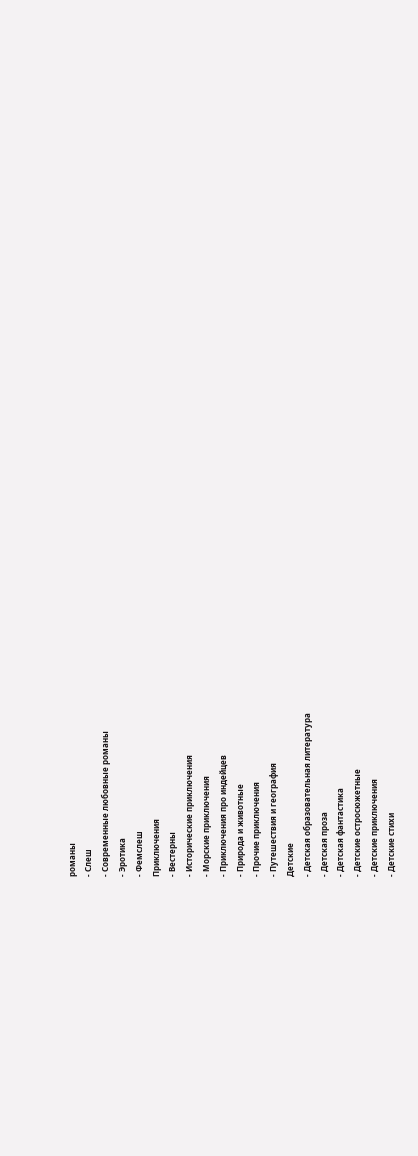романы
- Слеш
- Современные любовные романы
- Эротика
- Фемслеш
Приключения
- Вестерны
- Исторические приключения
- Морские приключения
- Приключения про индейцев
- Природа и животные
- Прочие приключения
- Путешествия и география
Детские
- Детская образовательная литература
- Детская проза
- Детская фантастика
- Детские остросюжетные
- Детские приключения
- Детские стихи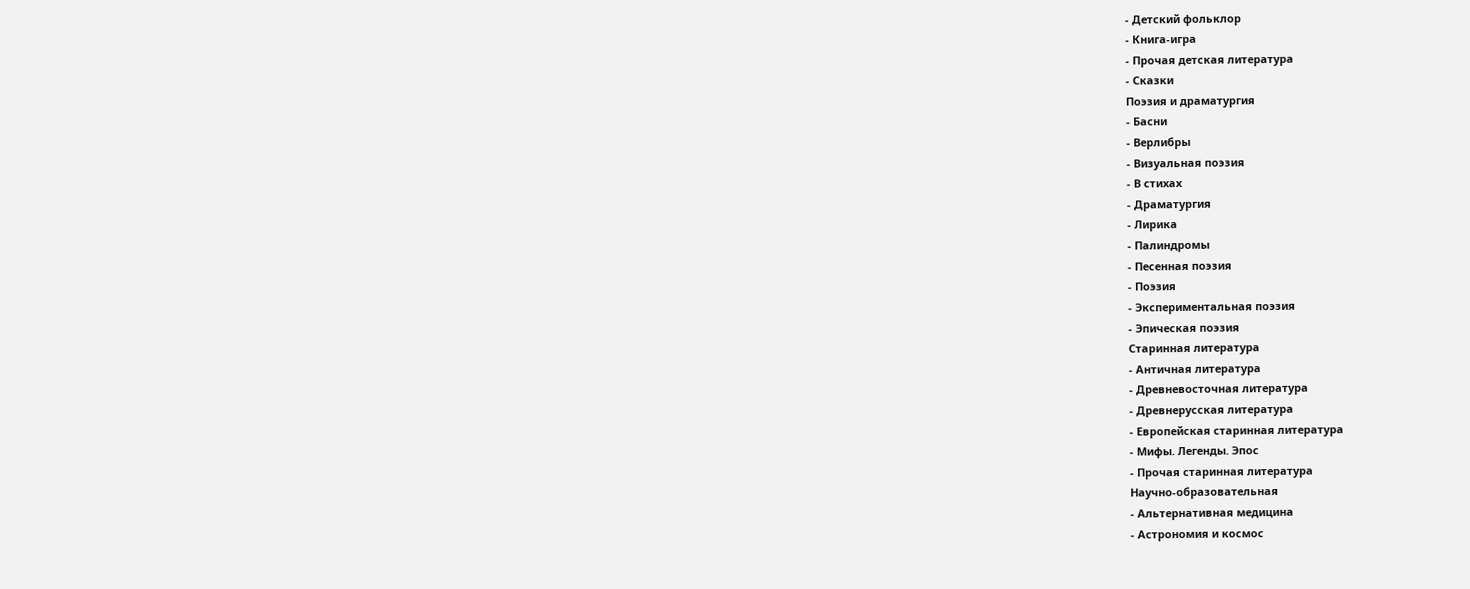- Детский фольклор
- Книга-игра
- Прочая детская литература
- Сказки
Поэзия и драматургия
- Басни
- Верлибры
- Визуальная поэзия
- В стихах
- Драматургия
- Лирика
- Палиндромы
- Песенная поэзия
- Поэзия
- Экспериментальная поэзия
- Эпическая поэзия
Старинная литература
- Античная литература
- Древневосточная литература
- Древнерусская литература
- Европейская старинная литература
- Мифы. Легенды. Эпос
- Прочая старинная литература
Научно-образовательная
- Альтернативная медицина
- Астрономия и космос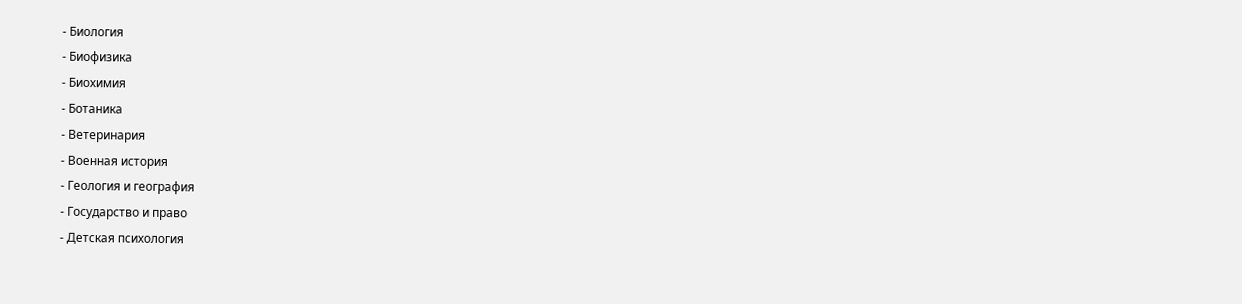- Биология
- Биофизика
- Биохимия
- Ботаника
- Ветеринария
- Военная история
- Геология и география
- Государство и право
- Детская психология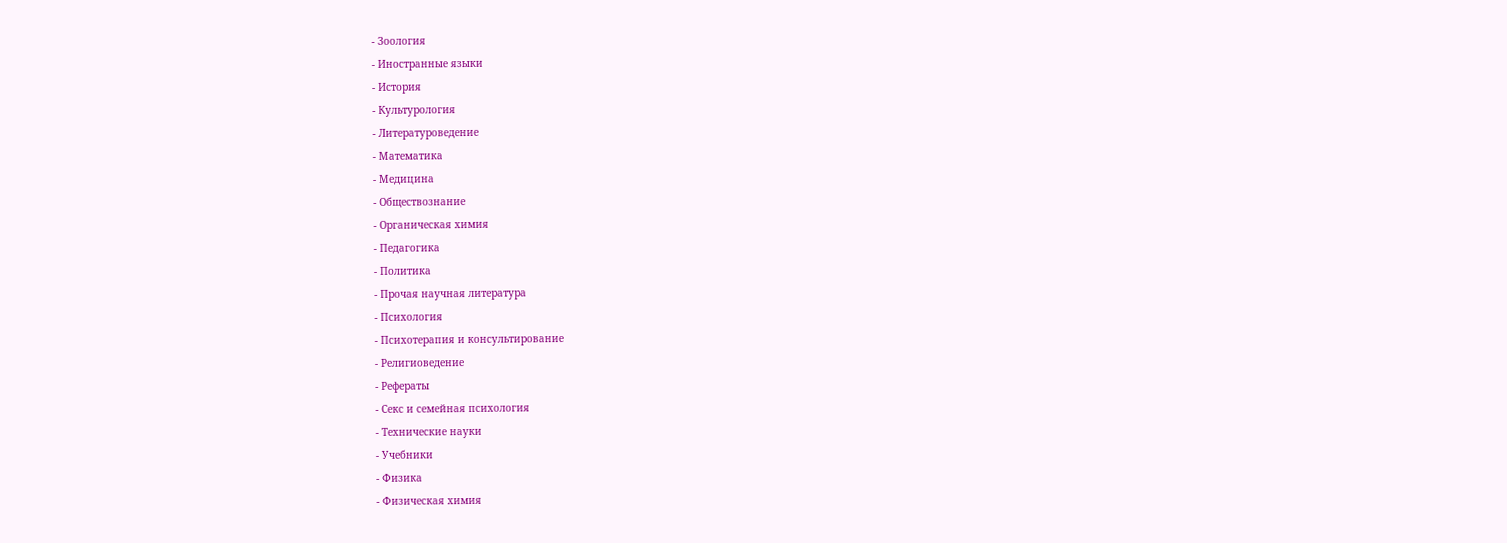- Зоология
- Иностранные языки
- История
- Культурология
- Литературоведение
- Математика
- Медицина
- Обществознание
- Органическая химия
- Педагогика
- Политика
- Прочая научная литература
- Психология
- Психотерапия и консультирование
- Религиоведение
- Рефераты
- Секс и семейная психология
- Технические науки
- Учебники
- Физика
- Физическая химия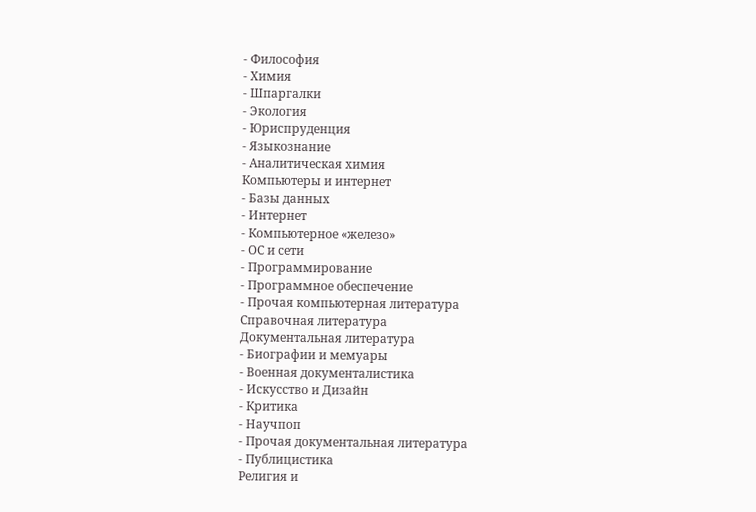- Философия
- Химия
- Шпаргалки
- Экология
- Юриспруденция
- Языкознание
- Аналитическая химия
Компьютеры и интернет
- Базы данных
- Интернет
- Компьютерное «железо»
- ОС и сети
- Программирование
- Программное обеспечение
- Прочая компьютерная литература
Справочная литература
Документальная литература
- Биографии и мемуары
- Военная документалистика
- Искусство и Дизайн
- Критика
- Научпоп
- Прочая документальная литература
- Публицистика
Религия и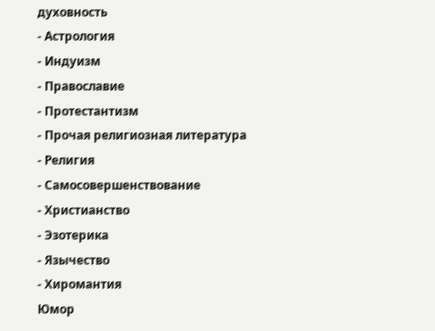духовность
- Астрология
- Индуизм
- Православие
- Протестантизм
- Прочая религиозная литература
- Религия
- Самосовершенствование
- Христианство
- Эзотерика
- Язычество
- Хиромантия
Юмор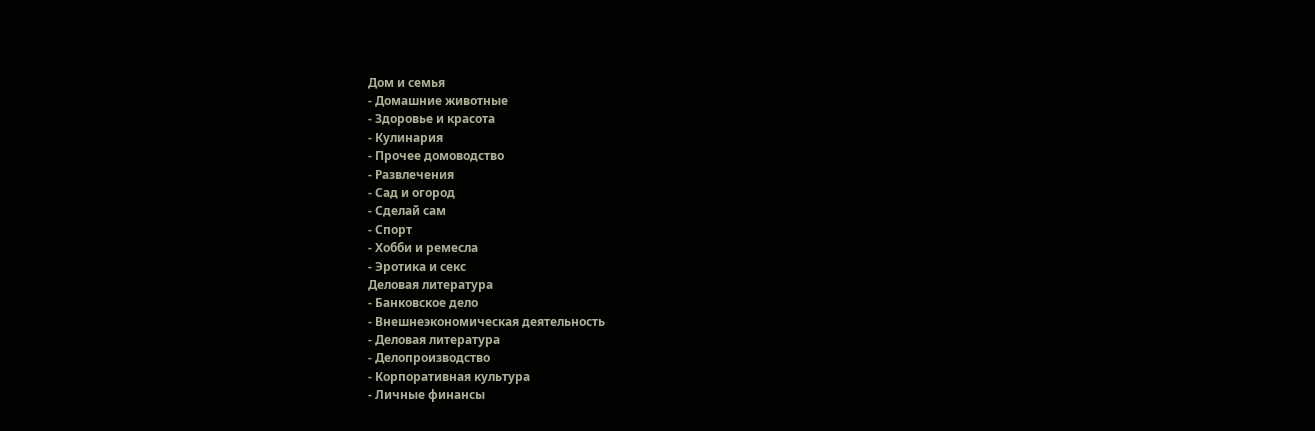Дом и семья
- Домашние животные
- Здоровье и красота
- Кулинария
- Прочее домоводство
- Развлечения
- Сад и огород
- Сделай сам
- Спорт
- Хобби и ремесла
- Эротика и секс
Деловая литература
- Банковское дело
- Внешнеэкономическая деятельность
- Деловая литература
- Делопроизводство
- Корпоративная культура
- Личные финансы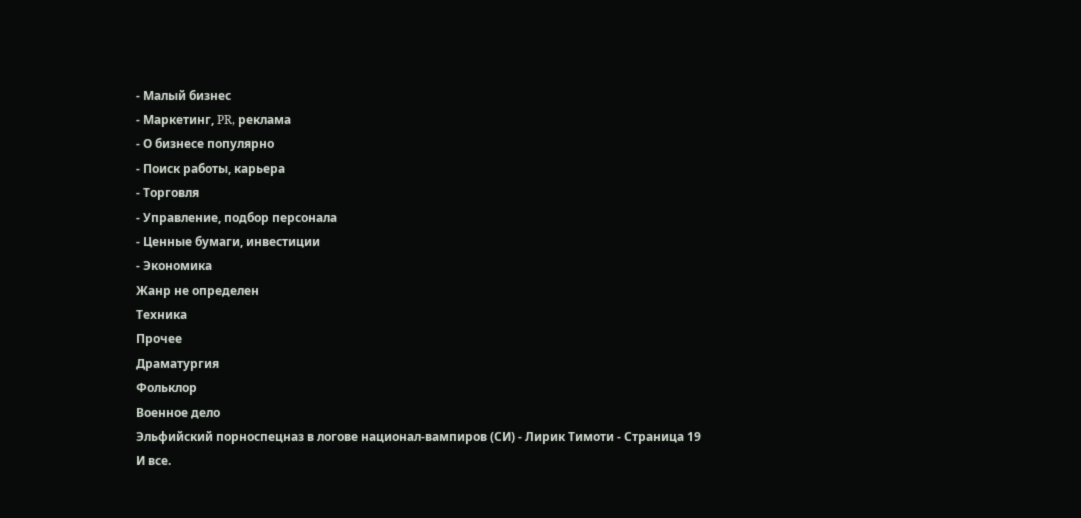- Малый бизнес
- Маркетинг, PR, реклама
- О бизнесе популярно
- Поиск работы, карьера
- Торговля
- Управление, подбор персонала
- Ценные бумаги, инвестиции
- Экономика
Жанр не определен
Техника
Прочее
Драматургия
Фольклор
Военное дело
Эльфийский порноспецназ в логове национал-вампиров (СИ) - Лирик Тимоти - Страница 19
И все.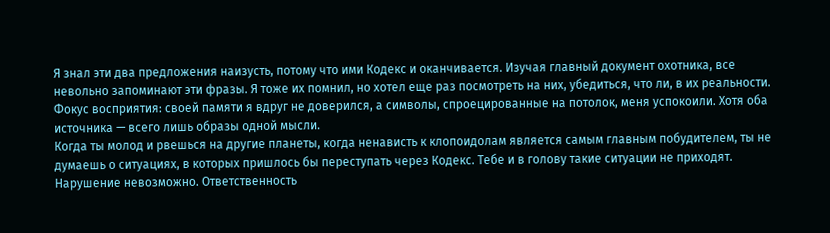Я знал эти два предложения наизусть, потому что ими Кодекс и оканчивается. Изучая главный документ охотника, все невольно запоминают эти фразы. Я тоже их помнил, но хотел еще раз посмотреть на них, убедиться, что ли, в их реальности.
Фокус восприятия: своей памяти я вдруг не доверился, а символы, спроецированные на потолок, меня успокоили. Хотя оба источника — всего лишь образы одной мысли.
Когда ты молод и рвешься на другие планеты, когда ненависть к клопоидолам является самым главным побудителем, ты не думаешь о ситуациях, в которых пришлось бы переступать через Кодекс. Тебе и в голову такие ситуации не приходят.
Нарушение невозможно. Ответственность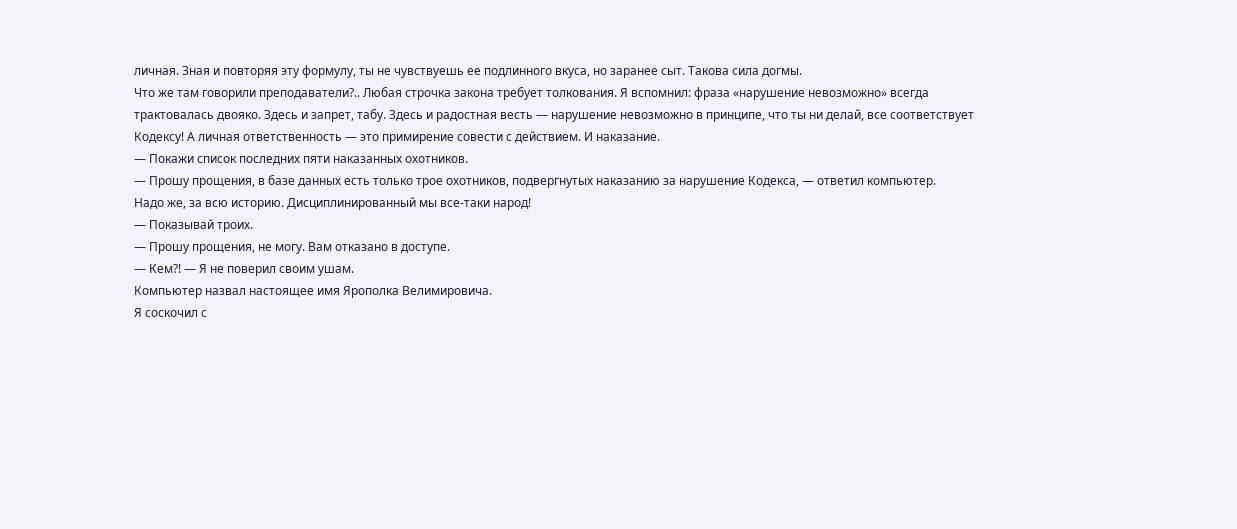личная. Зная и повторяя эту формулу, ты не чувствуешь ее подлинного вкуса, но заранее сыт. Такова сила догмы.
Что же там говорили преподаватели?.. Любая строчка закона требует толкования. Я вспомнил: фраза «нарушение невозможно» всегда трактовалась двояко. Здесь и запрет, табу. Здесь и радостная весть — нарушение невозможно в принципе, что ты ни делай, все соответствует Кодексу! А личная ответственность — это примирение совести с действием. И наказание.
— Покажи список последних пяти наказанных охотников.
— Прошу прощения, в базе данных есть только трое охотников, подвергнутых наказанию за нарушение Кодекса, — ответил компьютер.
Надо же, за всю историю. Дисциплинированный мы все-таки народ!
— Показывай троих.
— Прошу прощения, не могу. Вам отказано в доступе.
— Кем?! — Я не поверил своим ушам.
Компьютер назвал настоящее имя Ярополка Велимировича.
Я соскочил с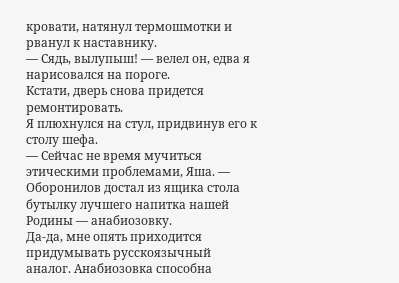кровати, натянул термошмотки и рванул к наставнику.
— Сядь, вылупыш! — велел он, едва я нарисовался на пороге.
Кстати, дверь снова придется ремонтировать.
Я плюхнулся на стул, придвинув его к столу шефа.
— Сейчас не время мучиться этическими проблемами, Яша. — Оборонилов достал из ящика стола бутылку лучшего напитка нашей Родины — анабиозовку.
Да-да, мне опять приходится придумывать русскоязычный аналог. Анабиозовка способна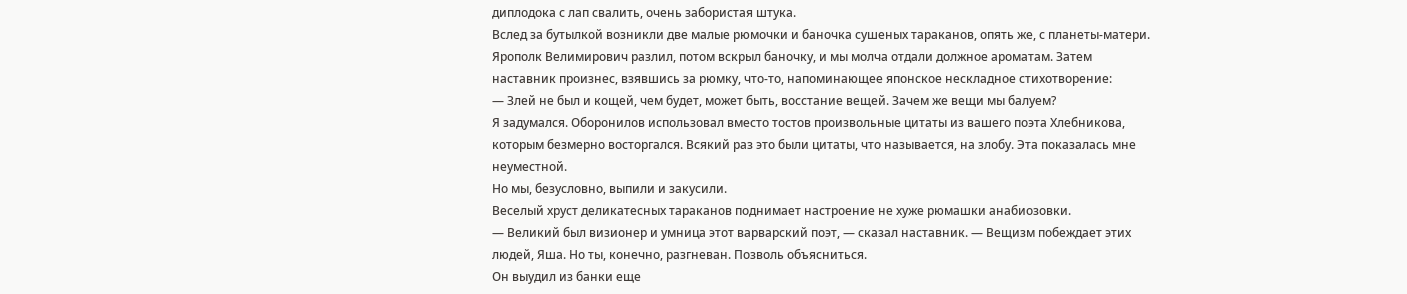диплодока с лап свалить, очень забористая штука.
Вслед за бутылкой возникли две малые рюмочки и баночка сушеных тараканов, опять же, с планеты-матери.
Ярополк Велимирович разлил, потом вскрыл баночку, и мы молча отдали должное ароматам. Затем наставник произнес, взявшись за рюмку, что-то, напоминающее японское нескладное стихотворение:
— Злей не был и кощей, чем будет, может быть, восстание вещей. Зачем же вещи мы балуем?
Я задумался. Оборонилов использовал вместо тостов произвольные цитаты из вашего поэта Хлебникова, которым безмерно восторгался. Всякий раз это были цитаты, что называется, на злобу. Эта показалась мне неуместной.
Но мы, безусловно, выпили и закусили.
Веселый хруст деликатесных тараканов поднимает настроение не хуже рюмашки анабиозовки.
— Великий был визионер и умница этот варварский поэт, — сказал наставник. — Вещизм побеждает этих людей, Яша. Но ты, конечно, разгневан. Позволь объясниться.
Он выудил из банки еще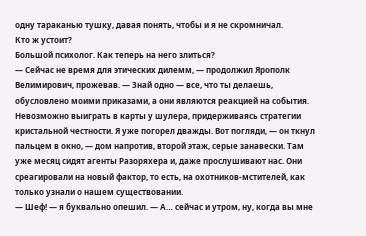одну тараканью тушку, давая понять, чтобы и я не скромничал.
Кто ж устоит?
Большой психолог. Как теперь на него злиться?
— Сейчас не время для этических дилемм, — продолжил Ярополк Велимирович, прожевав. — Знай одно — все, что ты делаешь, обусловлено моими приказами, а они являются реакцией на события. Невозможно выиграть в карты у шулера, придерживаясь стратегии кристальной честности. Я уже погорел дважды. Вот погляди, — он ткнул пальцем в окно, — дом напротив, второй этаж, серые занавески. Там уже месяц сидят агенты Разоряхера и, даже прослушивают нас. Они среагировали на новый фактор, то есть, на охотников-мстителей, как только узнали о нашем существовании.
— Шеф! — я буквально опешил. — А… сейчас и утром, ну, когда вы мне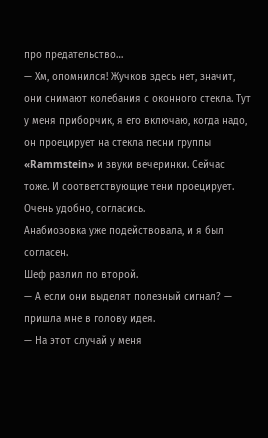про предательство…
— Хм, опомнился! Жучков здесь нет, значит, они снимают колебания с оконного стекла. Тут у меня приборчик, я его включаю, когда надо, он проецирует на стекла песни группы «Rammstein» и звуки вечеринки. Сейчас тоже. И соответствующие тени проецирует. Очень удобно, согласись.
Анабиозовка уже подействовала, и я был согласен.
Шеф разлил по второй.
— А если они выделят полезный сигнал? — пришла мне в голову идея.
— На этот случай у меня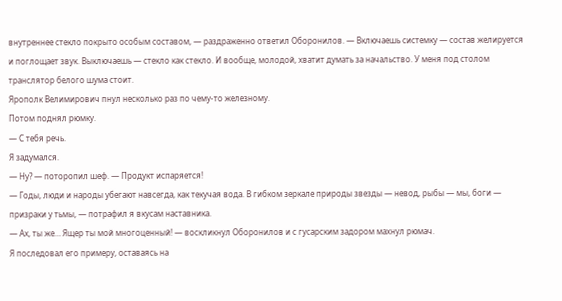внутреннее стекло покрыто особым составом, — раздраженно ответил Оборонилов. — Включаешь системку — состав желируется и поглощает звук. Выключаешь — стекло как стекло. И вообще, молодой, хватит думать за начальство. У меня под столом транслятор белого шума стоит.
Ярополк Велимирович пнул несколько раз по чему-то железному.
Потом поднял рюмку.
— С тебя речь.
Я задумался.
— Ну? — поторопил шеф. — Продукт испаряется!
— Годы, люди и народы убегают навсегда, как текучая вода. В гибком зеркале природы звезды — невод, рыбы — мы, боги — призраки у тьмы, — потрафил я вкусам наставника.
— Ах, ты же… Ящер ты мой многоценный! — воскликнул Оборонилов и с гусарским задором махнул рюмач.
Я последовал его примеру, оставаясь на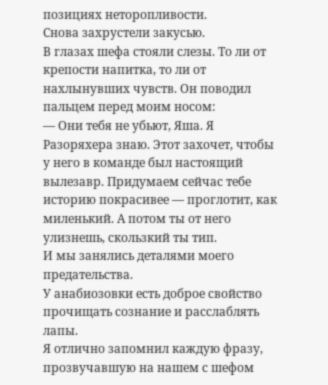позициях неторопливости.
Снова захрустели закусью.
В глазах шефа стояли слезы. То ли от крепости напитка, то ли от нахлынувших чувств. Он поводил пальцем перед моим носом:
— Они тебя не убьют, Яша. Я Разоряхера знаю. Этот захочет, чтобы у него в команде был настоящий вылезавр. Придумаем сейчас тебе историю покрасивее — проглотит, как миленький. А потом ты от него улизнешь, скользкий ты тип.
И мы занялись деталями моего предательства.
У анабиозовки есть доброе свойство прочищать сознание и расслаблять лапы.
Я отлично запомнил каждую фразу, прозвучавшую на нашем с шефом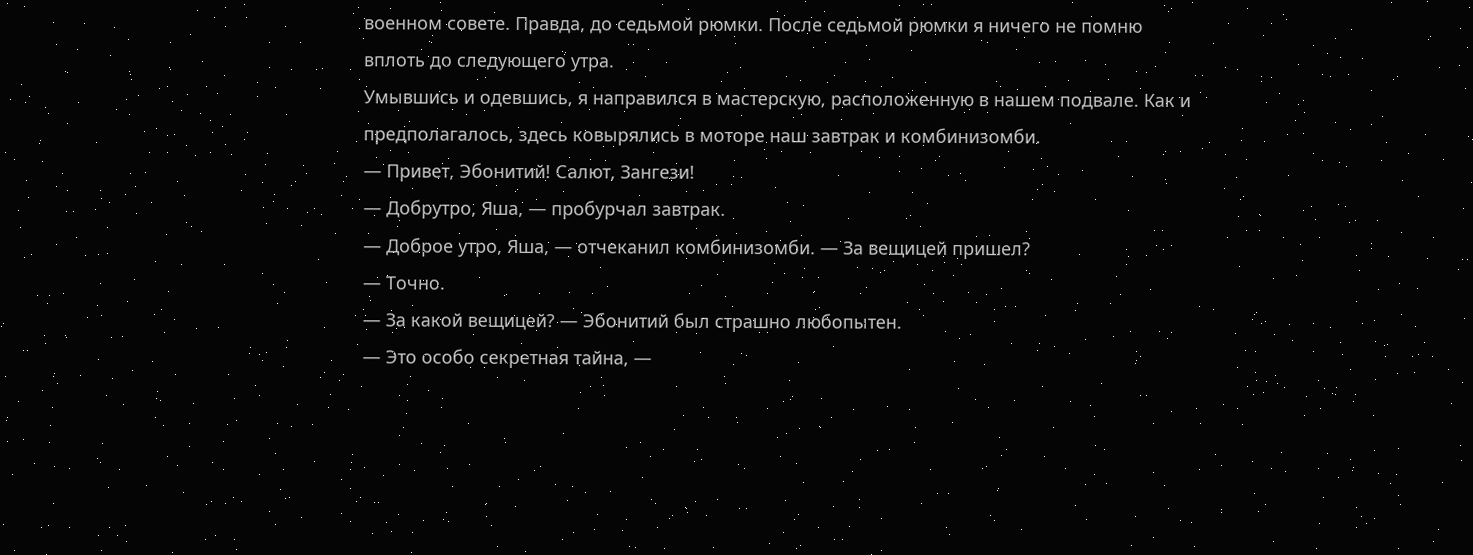военном совете. Правда, до седьмой рюмки. После седьмой рюмки я ничего не помню вплоть до следующего утра.
Умывшись и одевшись, я направился в мастерскую, расположенную в нашем подвале. Как и предполагалось, здесь ковырялись в моторе наш завтрак и комбинизомби.
— Привет, Эбонитий! Салют, Зангези!
— Добрутро, Яша, — пробурчал завтрак.
— Доброе утро, Яша, — отчеканил комбинизомби. — За вещицей пришел?
— Точно.
— За какой вещицей? — Эбонитий был страшно любопытен.
— Это особо секретная тайна, —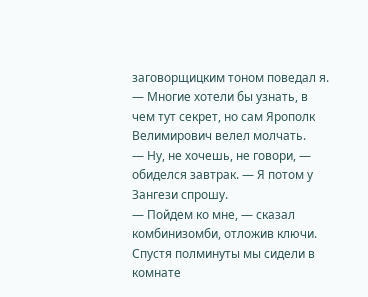заговорщицким тоном поведал я. — Многие хотели бы узнать, в чем тут секрет, но сам Ярополк Велимирович велел молчать.
— Ну, не хочешь, не говори, — обиделся завтрак. — Я потом у Зангези спрошу.
— Пойдем ко мне, — сказал комбинизомби, отложив ключи.
Спустя полминуты мы сидели в комнате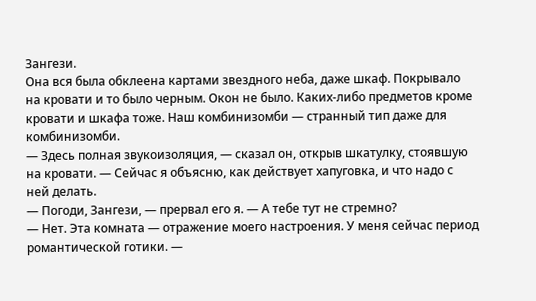Зангези.
Она вся была обклеена картами звездного неба, даже шкаф. Покрывало на кровати и то было черным. Окон не было. Каких-либо предметов кроме кровати и шкафа тоже. Наш комбинизомби — странный тип даже для комбинизомби.
— Здесь полная звукоизоляция, — сказал он, открыв шкатулку, стоявшую на кровати. — Сейчас я объясню, как действует хапуговка, и что надо с ней делать.
— Погоди, Зангези, — прервал его я. — А тебе тут не стремно?
— Нет. Эта комната — отражение моего настроения. У меня сейчас период романтической готики. —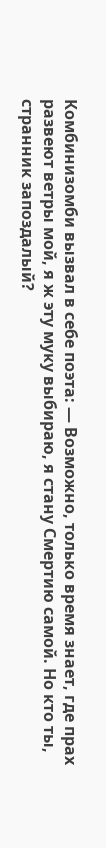Комбинизомби вызвал в себе поэта: — Возможно, только время знает, где прах развеют ветры мой, я ж эту муку выбираю, я стану Смертию самой. Но кто ты, странник запоздалый?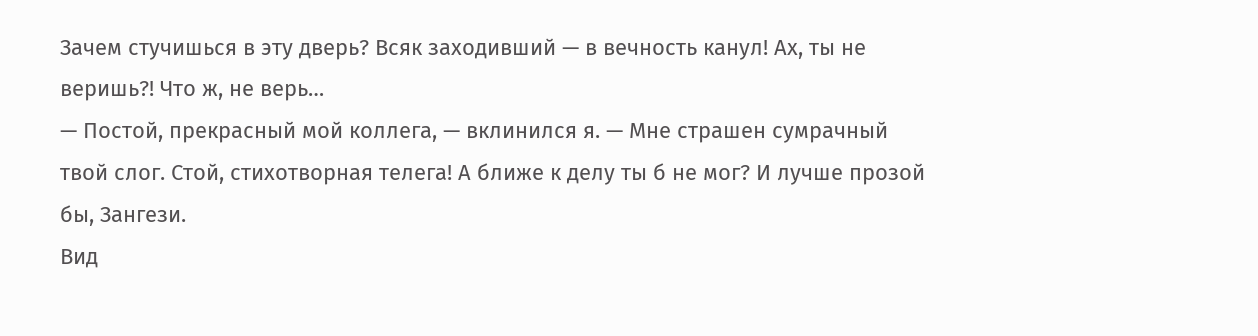Зачем стучишься в эту дверь? Всяк заходивший — в вечность канул! Ах, ты не веришь?! Что ж, не верь…
— Постой, прекрасный мой коллега, — вклинился я. — Мне страшен сумрачный твой слог. Стой, стихотворная телега! А ближе к делу ты б не мог? И лучше прозой бы, Зангези.
Вид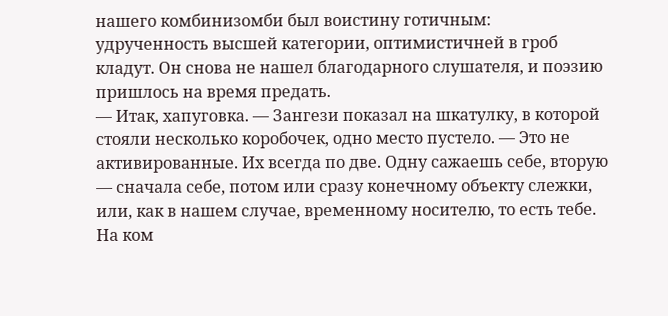нашего комбинизомби был воистину готичным: удрученность высшей категории, оптимистичней в гроб кладут. Он снова не нашел благодарного слушателя, и поэзию пришлось на время предать.
— Итак, хапуговка. — Зангези показал на шкатулку, в которой стояли несколько коробочек, одно место пустело. — Это не активированные. Их всегда по две. Одну сажаешь себе, вторую — сначала себе, потом или сразу конечному объекту слежки, или, как в нашем случае, временному носителю, то есть тебе. На ком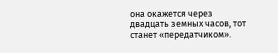она окажется через двадцать земных часов, тот станет «передатчиком».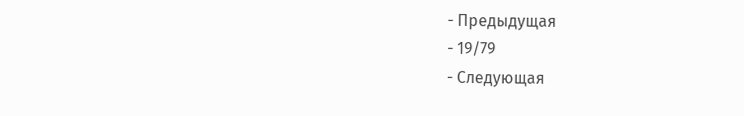- Предыдущая
- 19/79
- Следующая